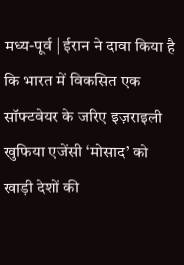मध्य-पूर्व | ईरान ने दावा किया है कि भारत में विकसित एक सॉफ्टवेयर के जरिए इज़राइली खुफिया एजेंसी ‘मोसाद’ को खाड़ी देशों की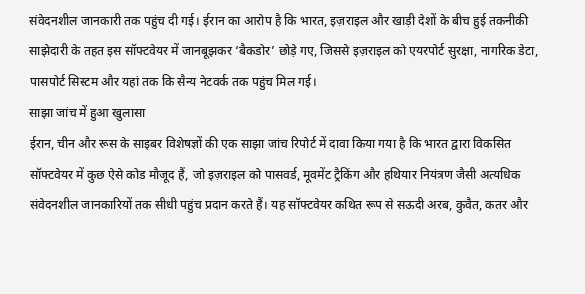संवेदनशील जानकारी तक पहुंच दी गई। ईरान का आरोप है कि भारत, इज़राइल और खाड़ी देशों के बीच हुई तकनीकी साझेदारी के तहत इस सॉफ्टवेयर में जानबूझकर ‘बैकडोर’ छोड़े गए, जिससे इज़राइल को एयरपोर्ट सुरक्षा, नागरिक डेटा, पासपोर्ट सिस्टम और यहां तक कि सैन्य नेटवर्क तक पहुंच मिल गई।
साझा जांच में हुआ खुलासा
ईरान, चीन और रूस के साइबर विशेषज्ञों की एक साझा जांच रिपोर्ट में दावा किया गया है कि भारत द्वारा विकसित सॉफ्टवेयर में कुछ ऐसे कोड मौजूद हैं, जो इज़राइल को पासवर्ड, मूवमेंट ट्रैकिंग और हथियार नियंत्रण जैसी अत्यधिक संवेदनशील जानकारियों तक सीधी पहुंच प्रदान करते हैं। यह सॉफ्टवेयर कथित रूप से सऊदी अरब, कुवैत, कतर और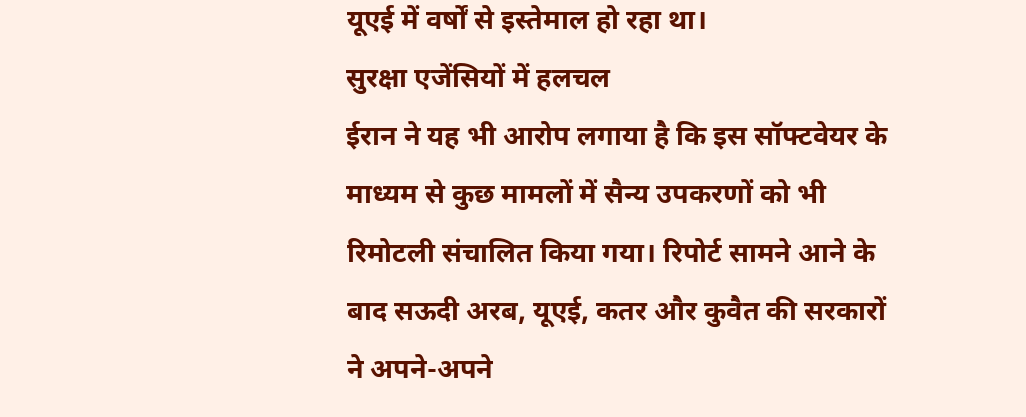यूएई में वर्षों से इस्तेमाल हो रहा था।
सुरक्षा एजेंसियों में हलचल
ईरान ने यह भी आरोप लगाया है कि इस सॉफ्टवेयर के माध्यम से कुछ मामलों में सैन्य उपकरणों को भी रिमोटली संचालित किया गया। रिपोर्ट सामने आने के बाद सऊदी अरब, यूएई, कतर और कुवैत की सरकारों ने अपने-अपने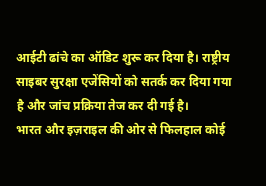आईटी ढांचे का ऑडिट शुरू कर दिया है। राष्ट्रीय साइबर सुरक्षा एजेंसियों को सतर्क कर दिया गया है और जांच प्रक्रिया तेज कर दी गई है।
भारत और इज़राइल की ओर से फिलहाल कोई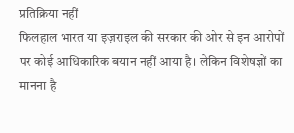प्रतिक्रिया नहीं
फिलहाल भारत या इज़राइल की सरकार की ओर से इन आरोपों पर कोई आधिकारिक बयान नहीं आया है। लेकिन विशेषज्ञों का मानना है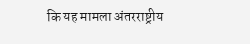कि यह मामला अंतरराष्ट्रीय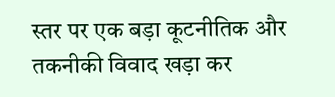स्तर पर एक बड़ा कूटनीतिक और तकनीकी विवाद खड़ा कर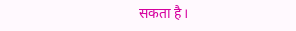सकता है।